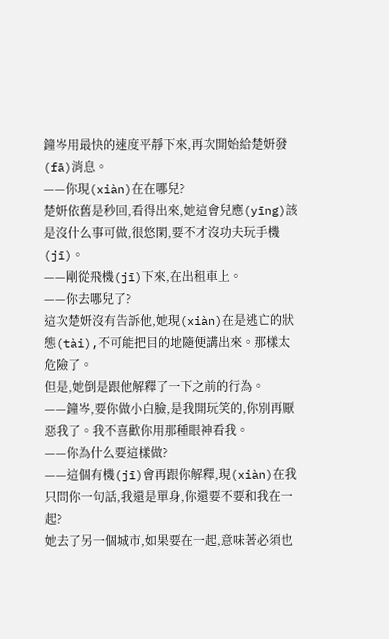鐘岑用最快的速度平靜下來,再次開始給楚妍發(fā)消息。
——你現(xiàn)在在哪兒?
楚妍依舊是秒回,看得出來,她這會兒應(yīng)該是沒什么事可做,很悠閑,要不才沒功夫玩手機(jī)。
——剛從飛機(jī)下來,在出租車上。
——你去哪兒了?
這次楚妍沒有告訴他,她現(xiàn)在是逃亡的狀態(tài),不可能把目的地隨便講出來。那樣太危險了。
但是,她倒是跟他解釋了一下之前的行為。
——鐘岑,要你做小白臉,是我開玩笑的,你別再厭惡我了。我不喜歡你用那種眼神看我。
——你為什么要這樣做?
——這個有機(jī)會再跟你解釋,現(xiàn)在我只問你一句話,我還是單身,你還要不要和我在一起?
她去了另一個城市,如果要在一起,意味著必須也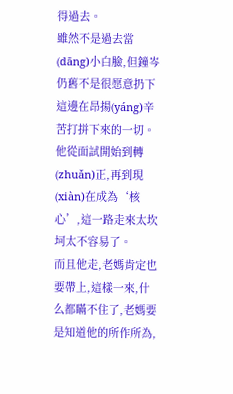得過去。
雖然不是過去當(dāng)小白臉,但鐘岑仍舊不是很愿意扔下這邊在昂揚(yáng)辛苦打拼下來的一切。他從面試開始到轉(zhuǎn)正,再到現(xiàn)在成為‘核心’,這一路走來太坎坷太不容易了。
而且他走,老媽肯定也要帶上,這樣一來,什么都瞞不住了,老媽要是知道他的所作所為,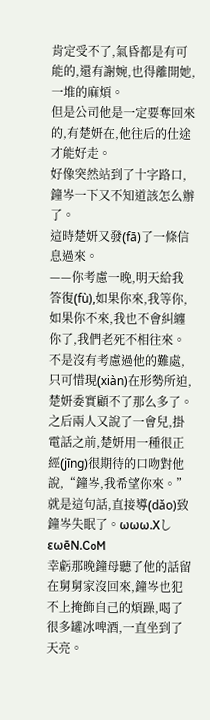肯定受不了,氣昏都是有可能的,還有謝婉,也得離開她,一堆的麻煩。
但是公司他是一定要奪回來的,有楚妍在,他往后的仕途才能好走。
好像突然站到了十字路口,鐘岑一下又不知道該怎么辦了。
這時楚妍又發(fā)了一條信息過來。
——你考慮一晚,明天給我答復(fù),如果你來,我等你,如果你不來,我也不會糾纏你了,我們老死不相往來。
不是沒有考慮過他的難處,只可惜現(xiàn)在形勢所迫,楚妍委實顧不了那么多了。
之后兩人又說了一會兒,掛電話之前,楚妍用一種很正經(jīng)很期待的口吻對他說,“鐘岑,我希望你來。”
就是這句話,直接導(dǎo)致鐘岑失眠了。ωωω.ΧしεωēN.CoM
幸虧那晚鐘母聽了他的話留在舅舅家沒回來,鐘岑也犯不上掩飾自己的煩躁,喝了很多罐冰啤酒,一直坐到了天亮。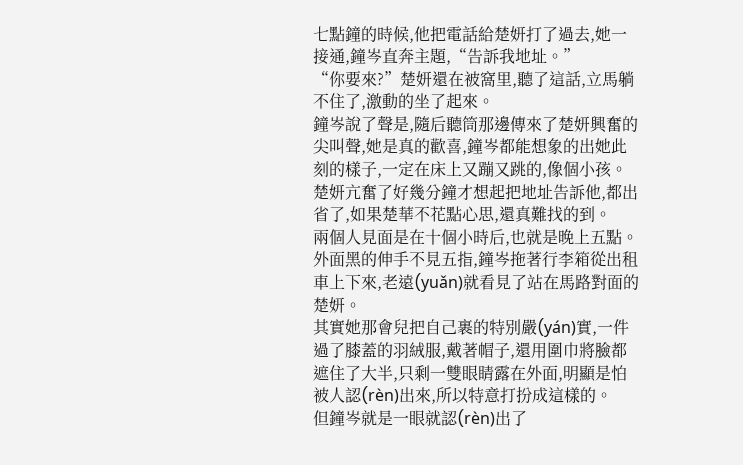七點鐘的時候,他把電話給楚妍打了過去,她一接通,鐘岑直奔主題,“告訴我地址。”
“你要來?”楚妍還在被窩里,聽了這話,立馬躺不住了,激動的坐了起來。
鐘岑說了聲是,隨后聽筒那邊傳來了楚妍興奮的尖叫聲,她是真的歡喜,鐘岑都能想象的出她此刻的樣子,一定在床上又蹦又跳的,像個小孩。
楚妍亢奮了好幾分鐘才想起把地址告訴他,都出省了,如果楚華不花點心思,還真難找的到。
兩個人見面是在十個小時后,也就是晚上五點。
外面黑的伸手不見五指,鐘岑拖著行李箱從出租車上下來,老遠(yuǎn)就看見了站在馬路對面的楚妍。
其實她那會兒把自己裹的特別嚴(yán)實,一件過了膝蓋的羽絨服,戴著帽子,還用圍巾將臉都遮住了大半,只剩一雙眼睛露在外面,明顯是怕被人認(rèn)出來,所以特意打扮成這樣的。
但鐘岑就是一眼就認(rèn)出了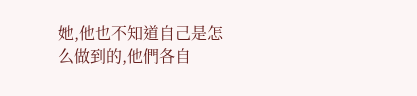她,他也不知道自己是怎么做到的,他們各自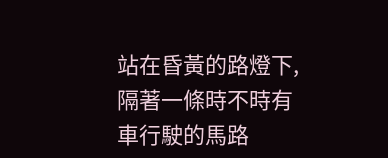站在昏黃的路燈下,隔著一條時不時有車行駛的馬路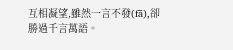互相凝望,雖然一言不發(fā),卻勝過千言萬語。